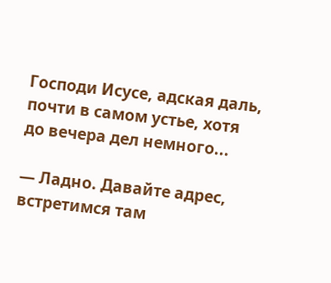Господи Исусе, адская даль, почти в самом устье, хотя до вечера дел немного...

— Ладно. Давайте адрес, встретимся там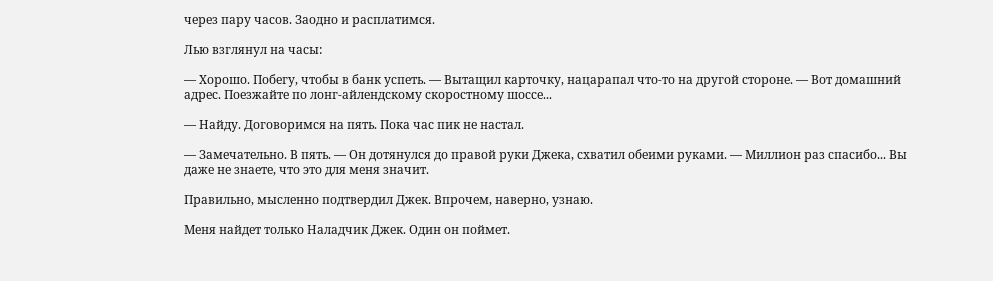через пару часов. Заодно и расплатимся.

Лью взглянул на часы:

— Хорошо. Побегу, чтобы в банк успеть. — Вытащил карточку, нацарапал что-то на другой стороне. — Вот домашний адрес. Поезжайте по лонг-айлендскому скоростному шоссе...

— Найду. Договоримся на пять. Пока час пик не настал.

— Замечательно. В пять. — Он дотянулся до правой руки Джека, схватил обеими руками. — Миллион раз спасибо... Вы даже не знаете, что это для меня значит.

Правильно, мысленно подтвердил Джек. Впрочем, наверно, узнаю.

Меня найдет только Наладчик Джек. Один он поймет.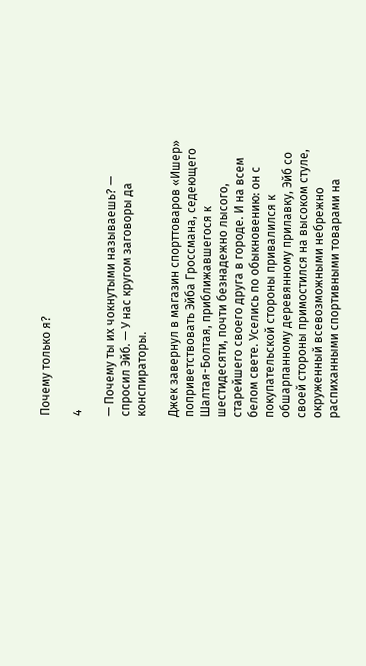Почему только я?

4

— Почему ты их чокнутыми называешь? — спросил Эйб. — У нас кругом заговоры да конспираторы.

Джек завернул в магазин спорттоваров «Ишер» поприветствовать Эйба Гроссмана, седеющего Шалтая-Болтая, приближавшегося к шестидесяти, почти безнадежно лысого, старейшего своего друга в городе. И на всем белом свете. Уселись по обыкновению: он с покупательской стороны привалился к обшарпанному деревянному прилавку, Эйб со своей стороны примостился на высоком стуле, окруженный всевозможными небрежно распиханными спортивными товарами на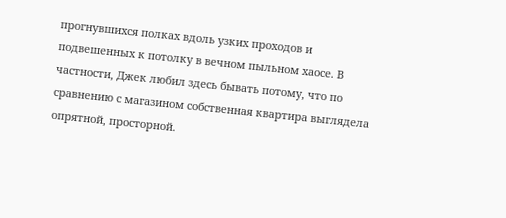прогнувшихся полках вдоль узких проходов и подвешенных к потолку в вечном пыльном хаосе. В частности, Джек любил здесь бывать потому, что по сравнению с магазином собственная квартира выглядела опрятной, просторной.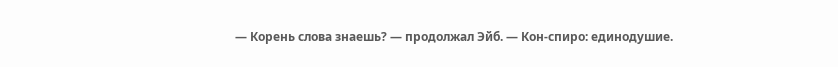— Корень слова знаешь? — продолжал Эйб. — Кон-спиро: единодушие.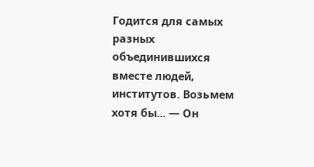Годится для самых разных объединившихся вместе людей, институтов. Возьмем хотя бы... — Он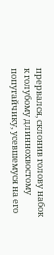прервался, склонив голову набок к голубому длиннохвостому попугайчику, усевшемуся на его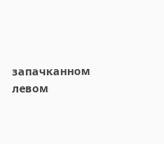запачканном левом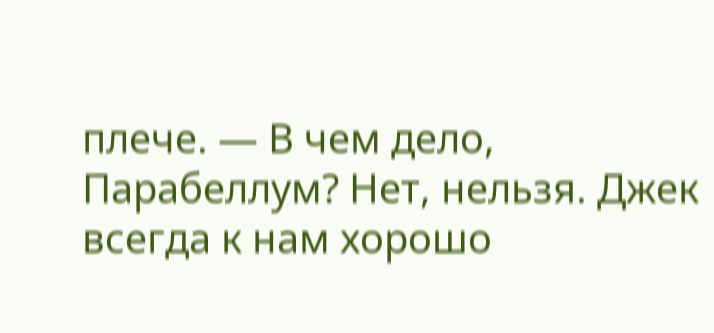плече. — В чем дело, Парабеллум? Нет, нельзя. Джек всегда к нам хорошо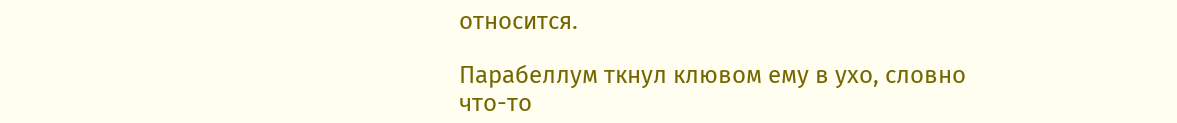относится.

Парабеллум ткнул клювом ему в ухо, словно что-то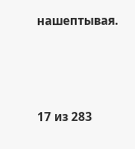нашептывая.



17 из 283